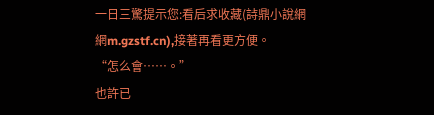一日三驚提示您:看后求收藏(詩鼎小說網網m.gzstf.cn),接著再看更方便。
“怎么會……。”
也許已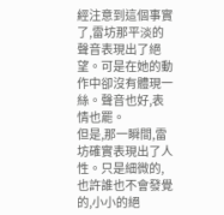經注意到這個事實了,雷坊那平淡的聲音表現出了絕望。可是在她的動作中卻沒有體現一絲。聲音也好,表情也罷。
但是,那一瞬間,雷坊確實表現出了人性。只是細微的,也許誰也不會發覺的,小小的絕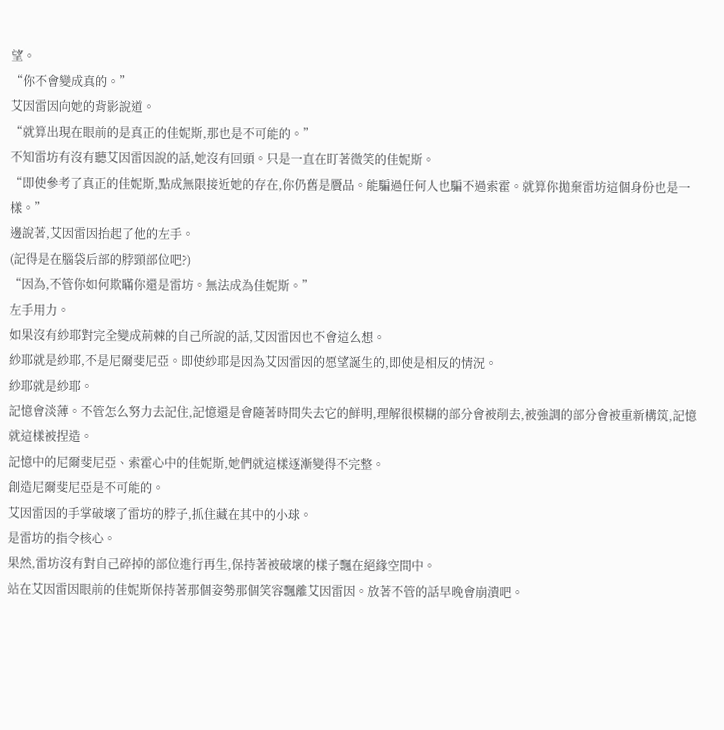望。
“你不會變成真的。”
艾因雷因向她的背影說道。
“就算出現在眼前的是真正的佳妮斯,那也是不可能的。”
不知雷坊有沒有聽艾因雷因說的話,她沒有回頭。只是一直在盯著微笑的佳妮斯。
“即使參考了真正的佳妮斯,點成無限接近她的存在,你仍舊是贗品。能騙過任何人也騙不過索霍。就算你拋棄雷坊這個身份也是一樣。”
邊說著,艾因雷因抬起了他的左手。
(記得是在腦袋后部的脖頸部位吧?)
“因為,不管你如何欺瞞你還是雷坊。無法成為佳妮斯。”
左手用力。
如果沒有紗耶對完全變成荊棘的自己所說的話,艾因雷因也不會這么想。
紗耶就是紗耶,不是尼爾斐尼亞。即使紗耶是因為艾因雷因的愿望誕生的,即使是相反的情況。
紗耶就是紗耶。
記憶會淡薄。不管怎么努力去記住,記憶還是會隨著時間失去它的鮮明,理解很模糊的部分會被削去,被強調的部分會被重新構筑,記憶就這樣被捏造。
記憶中的尼爾斐尼亞、索霍心中的佳妮斯,她們就這樣逐漸變得不完整。
創造尼爾斐尼亞是不可能的。
艾因雷因的手掌破壞了雷坊的脖子,抓住藏在其中的小球。
是雷坊的指令核心。
果然,雷坊沒有對自己碎掉的部位進行再生,保持著被破壞的樣子飄在絕緣空間中。
站在艾因雷因眼前的佳妮斯保持著那個姿勢那個笑容飄離艾因雷因。放著不管的話早晚會崩潰吧。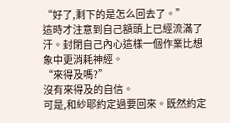“好了,剩下的是怎么回去了。”
這時才注意到自己額頭上已經流滿了汗。封閉自己內心這樣一個作業比想象中更消耗神經。
“來得及嗎?”
沒有來得及的自信。
可是,和紗耶約定過要回來。既然約定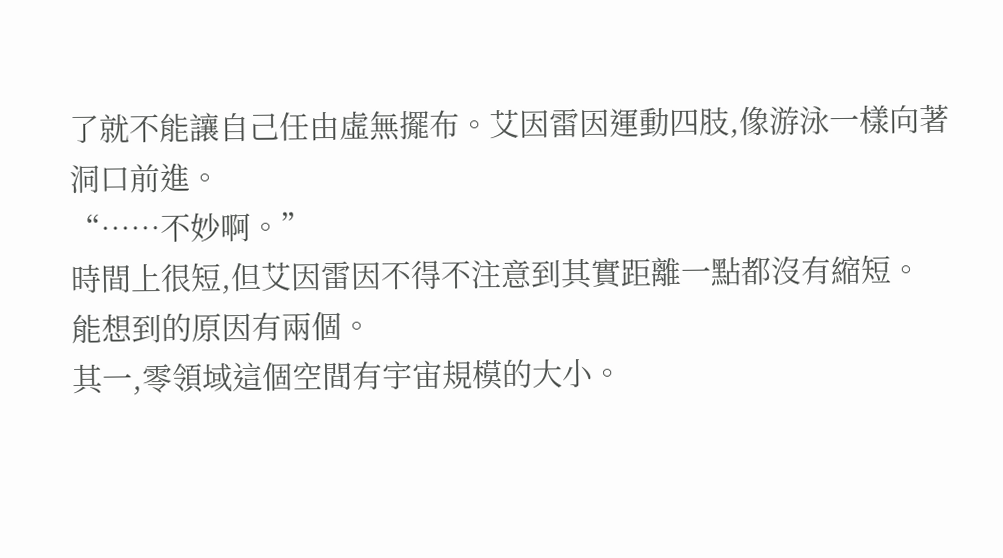了就不能讓自己任由虛無擺布。艾因雷因運動四肢,像游泳一樣向著洞口前進。
“……不妙啊。”
時間上很短,但艾因雷因不得不注意到其實距離一點都沒有縮短。
能想到的原因有兩個。
其一,零領域這個空間有宇宙規模的大小。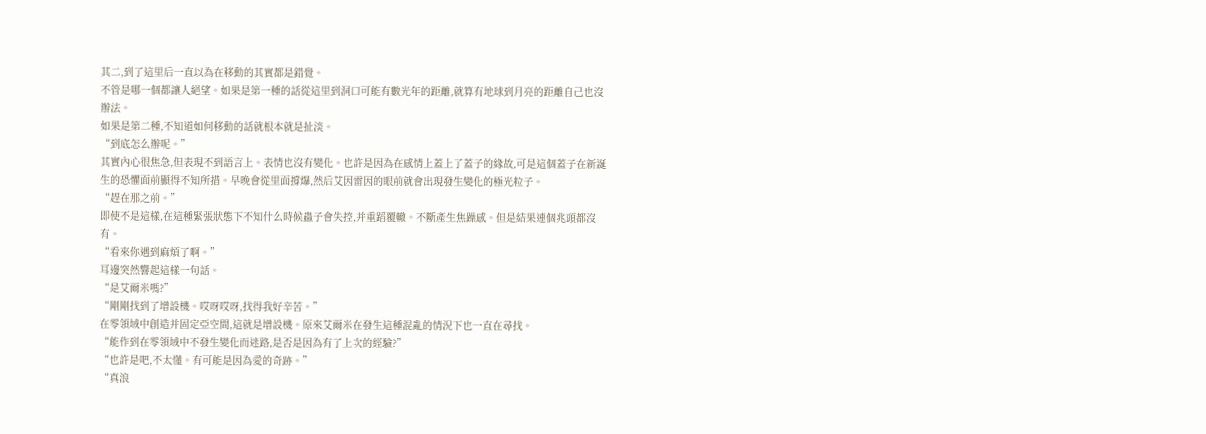其二,到了這里后一直以為在移動的其實都是錯覺。
不管是哪一個都讓人絕望。如果是第一種的話從這里到洞口可能有數光年的距離,就算有地球到月亮的距離自己也沒辦法。
如果是第二種,不知道如何移動的話就根本就是扯淡。
“到底怎么辦呢。”
其實內心很焦急,但表現不到語言上。表情也沒有變化。也許是因為在感情上蓋上了蓋子的緣故,可是這個蓋子在新誕生的恐懼面前顯得不知所措。早晚會從里面撐爆,然后艾因雷因的眼前就會出現發生變化的極光粒子。
“趕在那之前。”
即使不是這樣,在這種緊張狀態下不知什么時候蟲子會失控,并重蹈覆轍。不斷產生焦躁感。但是結果連個兆頭都沒有。
“看來你遇到麻煩了啊。”
耳邊突然響起這樣一句話。
“是艾爾米嗎?”
“剛剛找到了增設機。哎呀哎呀,找得我好辛苦。”
在零領域中創造并固定亞空間,這就是增設機。原來艾爾米在發生這種混亂的情況下也一直在尋找。
“能作到在零領域中不發生變化而迷路,是否是因為有了上次的經驗?”
“也許是吧,不太懂。有可能是因為愛的奇跡。”
“真浪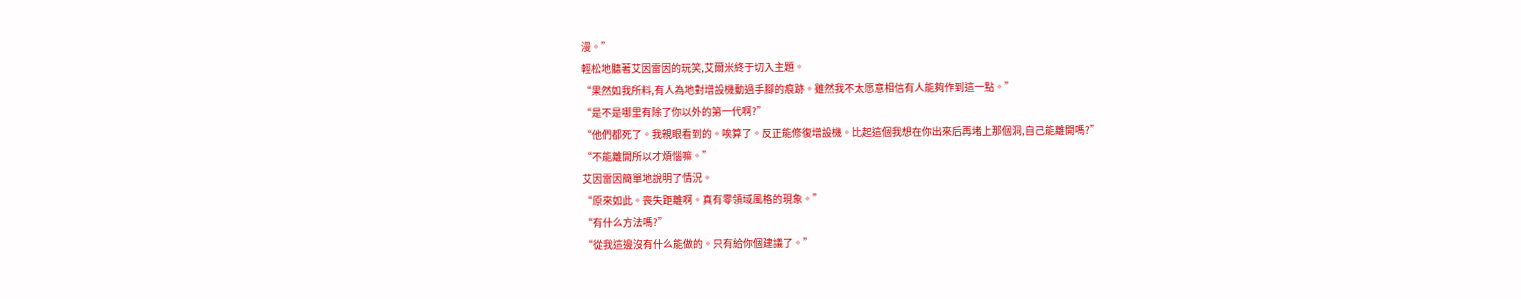漫。”
輕松地聽著艾因雷因的玩笑,艾爾米終于切入主題。
“果然如我所料,有人為地對增設機動過手腳的痕跡。雖然我不太愿意相信有人能夠作到這一點。”
“是不是哪里有除了你以外的第一代啊?”
“他們都死了。我親眼看到的。唉算了。反正能修復增設機。比起這個我想在你出來后再堵上那個洞,自己能離開嗎?”
“不能離開所以才煩惱嘛。”
艾因雷因簡單地說明了情況。
“原來如此。喪失距離啊。真有零領域風格的現象。”
“有什么方法嗎?”
“從我這邊沒有什么能做的。只有給你個建議了。”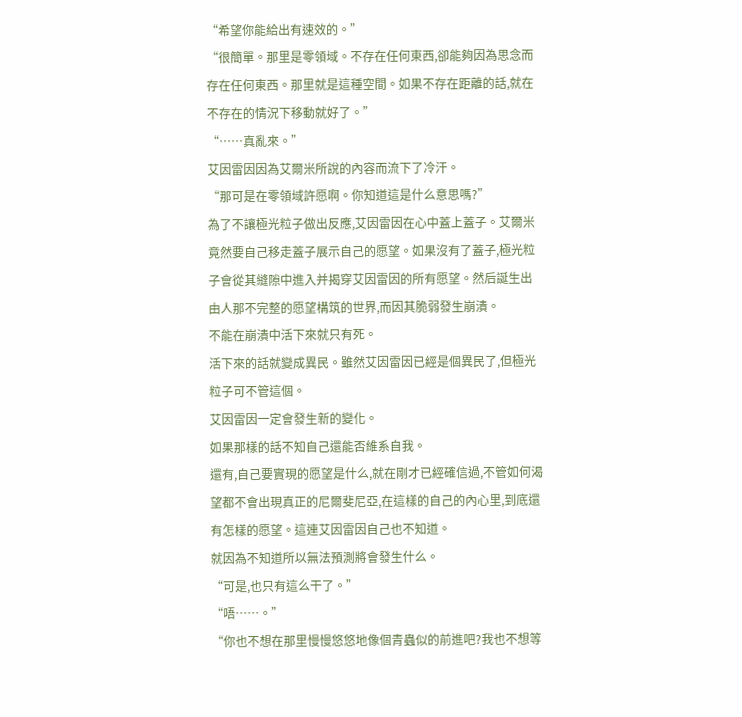“希望你能給出有速效的。”
“很簡單。那里是零領域。不存在任何東西,卻能夠因為思念而存在任何東西。那里就是這種空間。如果不存在距離的話,就在不存在的情況下移動就好了。”
“……真亂來。”
艾因雷因因為艾爾米所說的內容而流下了冷汗。
“那可是在零領域許愿啊。你知道這是什么意思嗎?”
為了不讓極光粒子做出反應,艾因雷因在心中蓋上蓋子。艾爾米竟然要自己移走蓋子展示自己的愿望。如果沒有了蓋子,極光粒子會從其縫隙中進入并揭穿艾因雷因的所有愿望。然后誕生出由人那不完整的愿望構筑的世界,而因其脆弱發生崩潰。
不能在崩潰中活下來就只有死。
活下來的話就變成異民。雖然艾因雷因已經是個異民了,但極光粒子可不管這個。
艾因雷因一定會發生新的變化。
如果那樣的話不知自己還能否維系自我。
還有,自己要實現的愿望是什么,就在剛才已經確信過,不管如何渴望都不會出現真正的尼爾斐尼亞,在這樣的自己的內心里,到底還有怎樣的愿望。這連艾因雷因自己也不知道。
就因為不知道所以無法預測將會發生什么。
“可是,也只有這么干了。”
“唔……。”
“你也不想在那里慢慢悠悠地像個青蟲似的前進吧?我也不想等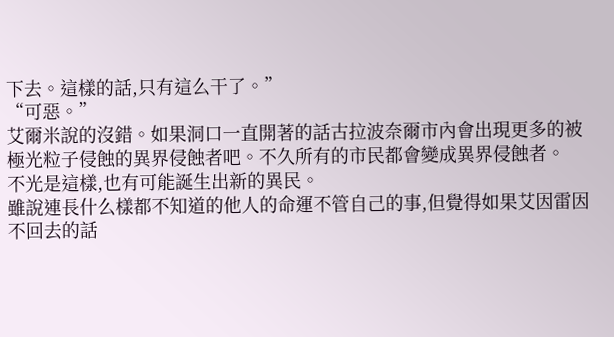下去。這樣的話,只有這么干了。”
“可惡。”
艾爾米說的沒錯。如果洞口一直開著的話古拉波奈爾市內會出現更多的被極光粒子侵蝕的異界侵蝕者吧。不久所有的市民都會變成異界侵蝕者。
不光是這樣,也有可能誕生出新的異民。
雖說連長什么樣都不知道的他人的命運不管自己的事,但覺得如果艾因雷因不回去的話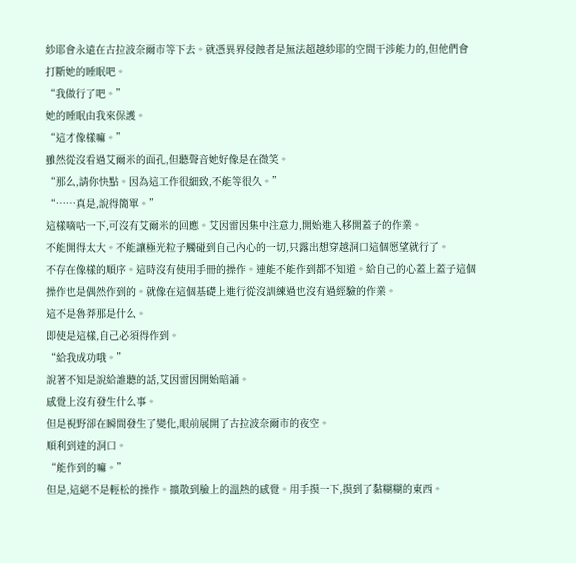紗耶會永遠在古拉波奈爾市等下去。就憑異界侵蝕者是無法超越紗耶的空間干涉能力的,但他們會打斷她的睡眠吧。
“我做行了吧。”
她的睡眠由我來保護。
“這才像樣嘛。”
雖然從沒看過艾爾米的面孔,但聽聲音她好像是在微笑。
“那么,請你快點。因為這工作很細致,不能等很久。”
“……真是,說得簡單。”
這樣嘀咕一下,可沒有艾爾米的回應。艾因雷因集中注意力,開始進入移開蓋子的作業。
不能開得太大。不能讓極光粒子觸碰到自己內心的一切,只露出想穿越洞口這個愿望就行了。
不存在像樣的順序。這時沒有使用手冊的操作。連能不能作到都不知道。給自己的心蓋上蓋子這個操作也是偶然作到的。就像在這個基礎上進行從沒訓練過也沒有過經驗的作業。
這不是魯莽那是什么。
即使是這樣,自己必須得作到。
“給我成功哦。”
說著不知是說給誰聽的話,艾因雷因開始暗誦。
感覺上沒有發生什么事。
但是視野卻在瞬間發生了變化,眼前展開了古拉波奈爾市的夜空。
順利到達的洞口。
“能作到的嘛。”
但是,這絕不是輕松的操作。擴散到臉上的溫熱的感覺。用手摸一下,摸到了黏糊糊的東西。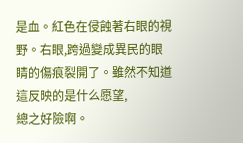是血。紅色在侵蝕著右眼的視野。右眼,跨過變成異民的眼睛的傷痕裂開了。雖然不知道這反映的是什么愿望,
總之好險啊。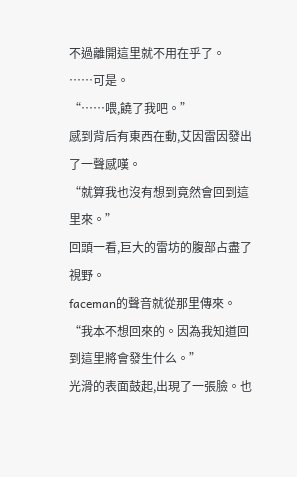不過離開這里就不用在乎了。
……可是。
“……喂,饒了我吧。”
感到背后有東西在動,艾因雷因發出了一聲感嘆。
“就算我也沒有想到竟然會回到這里來。”
回頭一看,巨大的雷坊的腹部占盡了視野。
faceman的聲音就從那里傳來。
“我本不想回來的。因為我知道回到這里將會發生什么。”
光滑的表面鼓起,出現了一張臉。也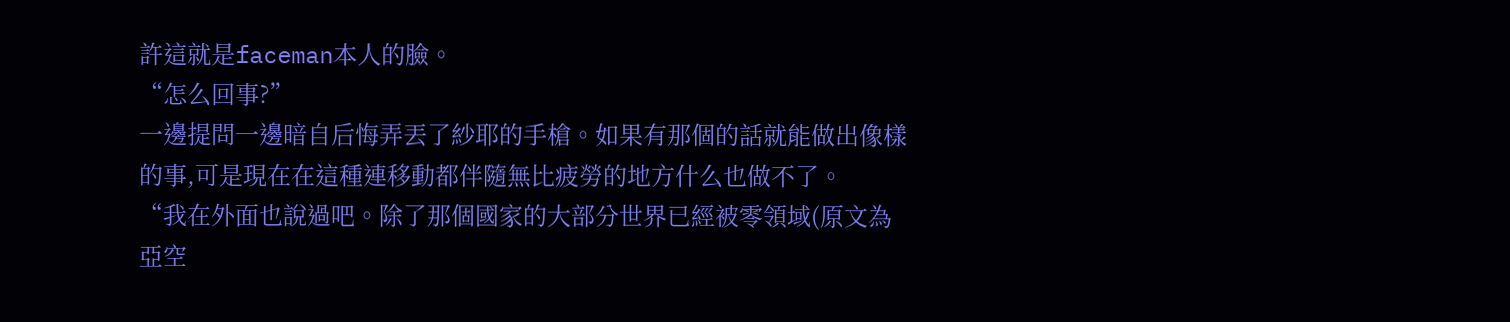許這就是faceman本人的臉。
“怎么回事?”
一邊提問一邊暗自后悔弄丟了紗耶的手槍。如果有那個的話就能做出像樣的事,可是現在在這種連移動都伴隨無比疲勞的地方什么也做不了。
“我在外面也說過吧。除了那個國家的大部分世界已經被零領域(原文為亞空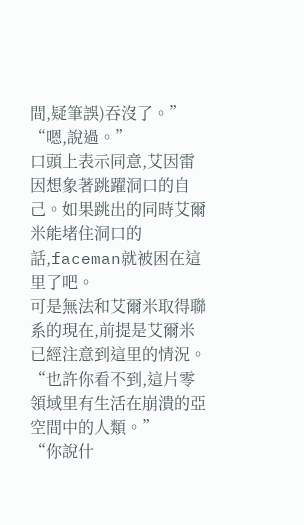間,疑筆誤)吞沒了。”
“嗯,說過。”
口頭上表示同意,艾因雷因想象著跳躍洞口的自己。如果跳出的同時艾爾米能堵住洞口的話,faceman就被困在這里了吧。
可是無法和艾爾米取得聯系的現在,前提是艾爾米已經注意到這里的情況。
“也許你看不到,這片零領域里有生活在崩潰的亞空間中的人類。”
“你說什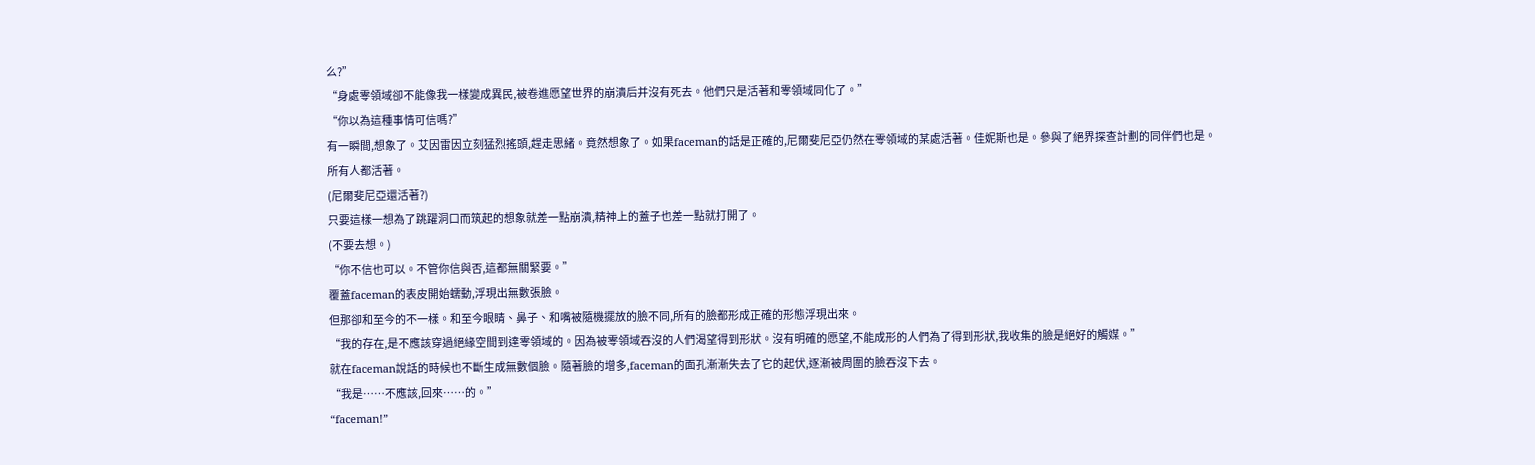么?”
“身處零領域卻不能像我一樣變成異民,被卷進愿望世界的崩潰后并沒有死去。他們只是活著和零領域同化了。”
“你以為這種事情可信嗎?”
有一瞬間,想象了。艾因雷因立刻猛烈搖頭,趕走思緒。竟然想象了。如果faceman的話是正確的,尼爾斐尼亞仍然在零領域的某處活著。佳妮斯也是。參與了絕界探查計劃的同伴們也是。
所有人都活著。
(尼爾斐尼亞還活著?)
只要這樣一想為了跳躍洞口而筑起的想象就差一點崩潰,精神上的蓋子也差一點就打開了。
(不要去想。)
“你不信也可以。不管你信與否,這都無關緊要。”
覆蓋faceman的表皮開始蠕動,浮現出無數張臉。
但那卻和至今的不一樣。和至今眼睛、鼻子、和嘴被隨機擺放的臉不同,所有的臉都形成正確的形態浮現出來。
“我的存在,是不應該穿過絕緣空間到達零領域的。因為被零領域吞沒的人們渴望得到形狀。沒有明確的愿望,不能成形的人們為了得到形狀,我收集的臉是絕好的觸媒。”
就在faceman說話的時候也不斷生成無數個臉。隨著臉的增多,faceman的面孔漸漸失去了它的起伏,逐漸被周圍的臉吞沒下去。
“我是……不應該,回來……的。”
“faceman!”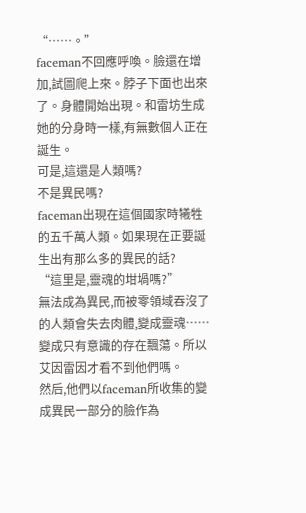“……。”
faceman不回應呼喚。臉還在增加,試圖爬上來。脖子下面也出來了。身體開始出現。和雷坊生成她的分身時一樣,有無數個人正在誕生。
可是,這還是人類嗎?
不是異民嗎?
faceman出現在這個國家時犧牲的五千萬人類。如果現在正要誕生出有那么多的異民的話?
“這里是,靈魂的坩堝嗎?”
無法成為異民,而被零領域吞沒了的人類會失去肉體,變成靈魂……變成只有意識的存在飄蕩。所以艾因雷因才看不到他們嗎。
然后,他們以faceman所收集的變成異民一部分的臉作為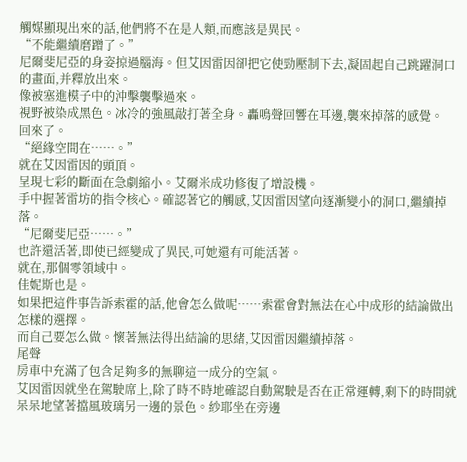觸媒顯現出來的話,他們將不在是人類,而應該是異民。
“不能繼續磨蹭了。”
尼爾斐尼亞的身姿掠過腦海。但艾因雷因卻把它使勁壓制下去,凝固起自己跳躍洞口的畫面,并釋放出來。
像被塞進模子中的沖擊襲擊過來。
視野被染成黑色。冰冷的強風敲打著全身。轟鳴聲回響在耳邊,襲來掉落的感覺。
回來了。
“絕緣空間在……。”
就在艾因雷因的頭頂。
呈現七彩的斷面在急劇縮小。艾爾米成功修復了增設機。
手中握著雷坊的指令核心。確認著它的觸感,艾因雷因望向逐漸變小的洞口,繼續掉落。
“尼爾斐尼亞……。”
也許還活著,即使已經變成了異民,可她還有可能活著。
就在,那個零領域中。
佳妮斯也是。
如果把這件事告訴索霍的話,他會怎么做呢……索霍會對無法在心中成形的結論做出怎樣的選擇。
而自己要怎么做。懷著無法得出結論的思緒,艾因雷因繼續掉落。
尾聲
房車中充滿了包含足夠多的無聊這一成分的空氣。
艾因雷因就坐在駕駛席上,除了時不時地確認自動駕駛是否在正常運轉,剩下的時間就呆呆地望著擋風玻璃另一邊的景色。紗耶坐在旁邊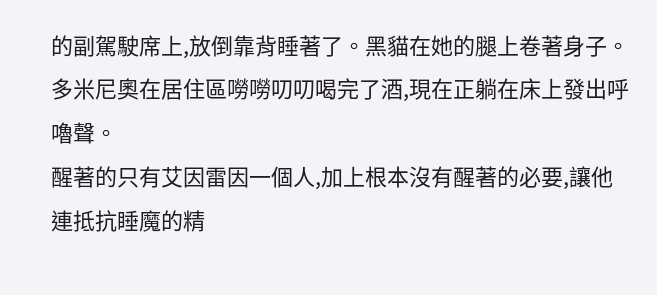的副駕駛席上,放倒靠背睡著了。黑貓在她的腿上卷著身子。
多米尼奧在居住區嘮嘮叨叨喝完了酒,現在正躺在床上發出呼嚕聲。
醒著的只有艾因雷因一個人,加上根本沒有醒著的必要,讓他連抵抗睡魔的精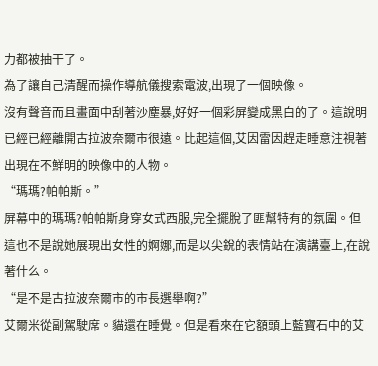力都被抽干了。
為了讓自己清醒而操作導航儀搜索電波,出現了一個映像。
沒有聲音而且畫面中刮著沙塵暴,好好一個彩屏變成黑白的了。這說明已經已經離開古拉波奈爾市很遠。比起這個,艾因雷因趕走睡意注視著出現在不鮮明的映像中的人物。
“瑪瑪?帕帕斯。”
屏幕中的瑪瑪?帕帕斯身穿女式西服,完全擺脫了匪幫特有的氛圍。但這也不是說她展現出女性的婀娜,而是以尖銳的表情站在演講臺上,在說著什么。
“是不是古拉波奈爾市的市長選舉啊?”
艾爾米從副駕駛席。貓還在睡覺。但是看來在它額頭上藍寶石中的艾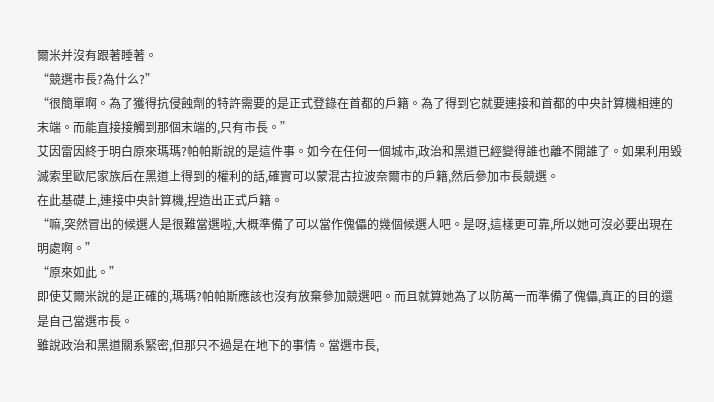爾米并沒有跟著睡著。
“競選市長?為什么?”
“很簡單啊。為了獲得抗侵蝕劑的特許需要的是正式登錄在首都的戶籍。為了得到它就要連接和首都的中央計算機相連的末端。而能直接接觸到那個末端的,只有市長。”
艾因雷因終于明白原來瑪瑪?帕帕斯說的是這件事。如今在任何一個城市,政治和黑道已經變得誰也離不開誰了。如果利用毀滅索里歐尼家族后在黑道上得到的權利的話,確實可以蒙混古拉波奈爾市的戶籍,然后參加市長競選。
在此基礎上,連接中央計算機,捏造出正式戶籍。
“嘛,突然冒出的候選人是很難當選啦,大概準備了可以當作傀儡的幾個候選人吧。是呀,這樣更可靠,所以她可沒必要出現在明處啊。”
“原來如此。”
即使艾爾米說的是正確的,瑪瑪?帕帕斯應該也沒有放棄參加競選吧。而且就算她為了以防萬一而準備了傀儡,真正的目的還是自己當選市長。
雖說政治和黑道關系緊密,但那只不過是在地下的事情。當選市長,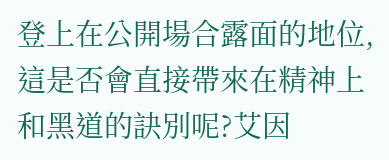登上在公開場合露面的地位,這是否會直接帶來在精神上和黑道的訣別呢?艾因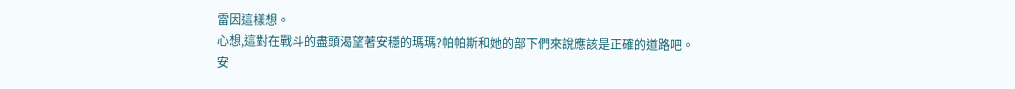雷因這樣想。
心想,這對在戰斗的盡頭渴望著安穩的瑪瑪?帕帕斯和她的部下們來說應該是正確的道路吧。
安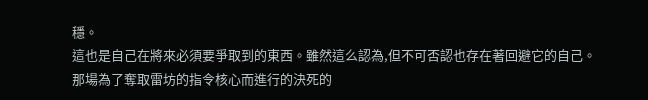穩。
這也是自己在將來必須要爭取到的東西。雖然這么認為,但不可否認也存在著回避它的自己。
那場為了奪取雷坊的指令核心而進行的決死的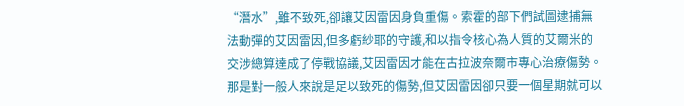“潛水”,雖不致死,卻讓艾因雷因身負重傷。索霍的部下們試圖逮捕無法動彈的艾因雷因,但多虧紗耶的守護,和以指令核心為人質的艾爾米的交涉總算達成了停戰協議,艾因雷因才能在古拉波奈爾市專心治療傷勢。
那是對一般人來說是足以致死的傷勢,但艾因雷因卻只要一個星期就可以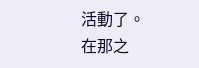活動了。
在那之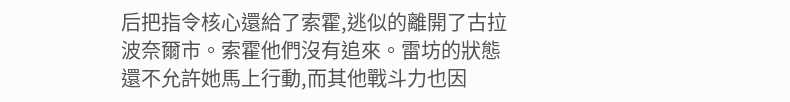后把指令核心還給了索霍,逃似的離開了古拉波奈爾市。索霍他們沒有追來。雷坊的狀態還不允許她馬上行動,而其他戰斗力也因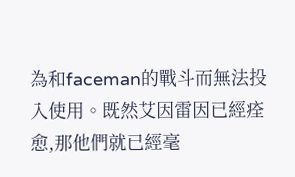為和faceman的戰斗而無法投入使用。既然艾因雷因已經痊愈,那他們就已經毫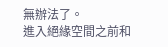無辦法了。
進入絕緣空間之前和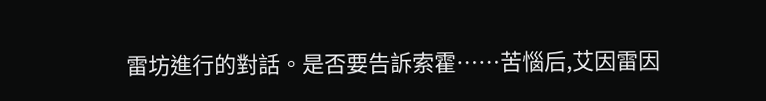雷坊進行的對話。是否要告訴索霍……苦惱后,艾因雷因